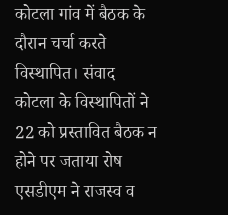कोटला गांव में बैठक के दौरान चर्चा करते विस्थापित। संवाद
कोटला के विस्थापितों ने 22 को प्रस्तावित बैठक न होने पर जताया रोष
एसडीएम ने राजस्व व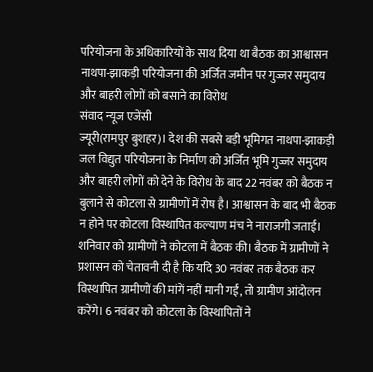परियोजना के अधिकारियों के साथ दिया था बैठक का आश्वासन
नाथपा-झाकड़ी परियोजना की अर्जित जमीन पर गुज्जर समुदाय और बाहरी लोगों को बसाने का विरोध
संवाद न्यूज एजेंसी
ज्यूरी(रामपुर बुशहर)। देश की सबसे बड़ी भूमिगत नाथपा-झाकड़ी जल विद्युत परियोजना के निर्माण को अर्जित भूमि गुज्जर समुदाय और बाहरी लोगों को देने के विरोध के बाद 22 नवंबर को बैठक न बुलाने से कोटला से ग्रामीणों में रोष है। आश्वासन के बाद भी बैठक न होने पर कोटला विस्थापित कल्याण मंच ने नाराजगी जताई। शनिवार को ग्रामीणों ने कोटला में बैठक की। बैठक में ग्रामीणों ने प्रशासन को चेतावनी दी है कि यदि 30 नवंबर तक बैठक कर विस्थापित ग्रामीणों की मांगें नहीं मानी गईं, तो ग्रामीण आंदोलन करेंगे। 6 नवंबर को कोटला के विस्थापितों ने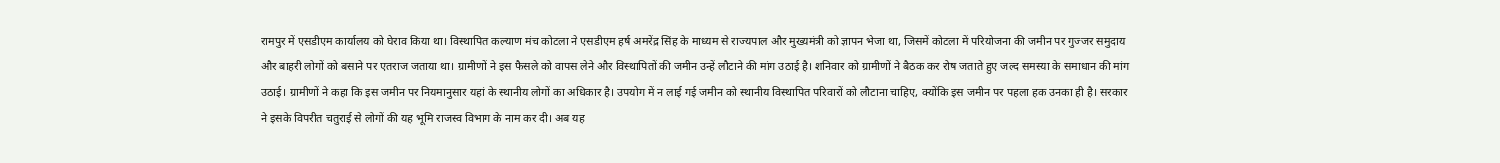रामपुर में एसडीएम कार्यालय को घेराव किया था। विस्थापित कल्याण मंच कोटला ने एसडीएम हर्ष अमरेंद्र सिंह के माध्यम से राज्यपाल और मुख्यमंत्री को ज्ञापन भेजा था, जिसमें कोटला में परियोजना की जमीन पर गुज्जर समुदाय और बाहरी लोगों को बसाने पर एतराज जताया था। ग्रामीणों ने इस फैसले को वापस लेने और विस्थापितों की जमीन उन्हें लौटाने की मांग उठाई है। शनिवार को ग्रामीणों ने बैठक कर रोष जताते हुए जल्द समस्या के समाधान की मांग उठाई। ग्रामीणों ने कहा कि इस जमीन पर नियमानुसार यहां के स्थानीय लोगों का अधिकार है। उपयोग में न लाई गई जमीन को स्थानीय विस्थापित परिवारों को लौटाना चाहिए, क्योंकि इस जमीन पर पहला हक उनका ही है। सरकार ने इसके विपरीत चतुराई से लोगों की यह भूमि राजस्व विभाग के नाम कर दी। अब यह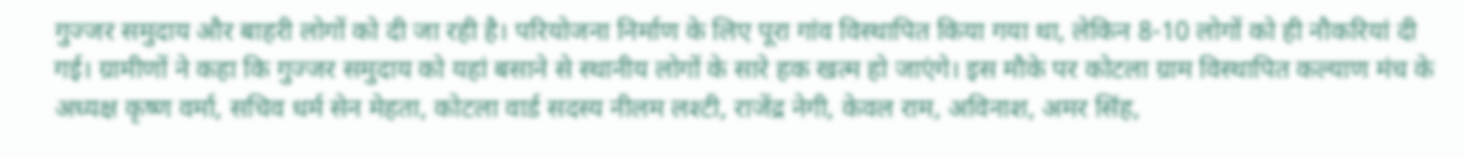गुज्जर समुदाय और बाहरी लोगों को दी जा रही है। परियोजना निर्माण के लिए पूरा गांव विस्थापित किया गया था, लेकिन 8-10 लोगों को ही नौकरियां दी गई। ग्रामीणों ने कहा कि गुज्जर समुदाय को यहां बसाने से स्थानीय लोगों के सारे हक खत्म हो जाएंगे। इस मौके पर कोटला ग्राम विस्थापित कल्याण मंच के अध्यक्ष कृष्ण वर्मा, सचिव धर्म सेन मेहता, कोटला वार्ड सदस्य नीलम लश्टी, राजेंद्र नेगी, केवल राम, अविनाश, अमर सिंह,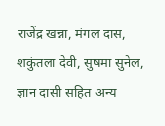राजेंद्र खन्ना, मंगल दास, शकुंतला देवी, सुषमा सुनेल, ज्ञान दासी सहित अन्य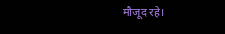मौजूद रहे।